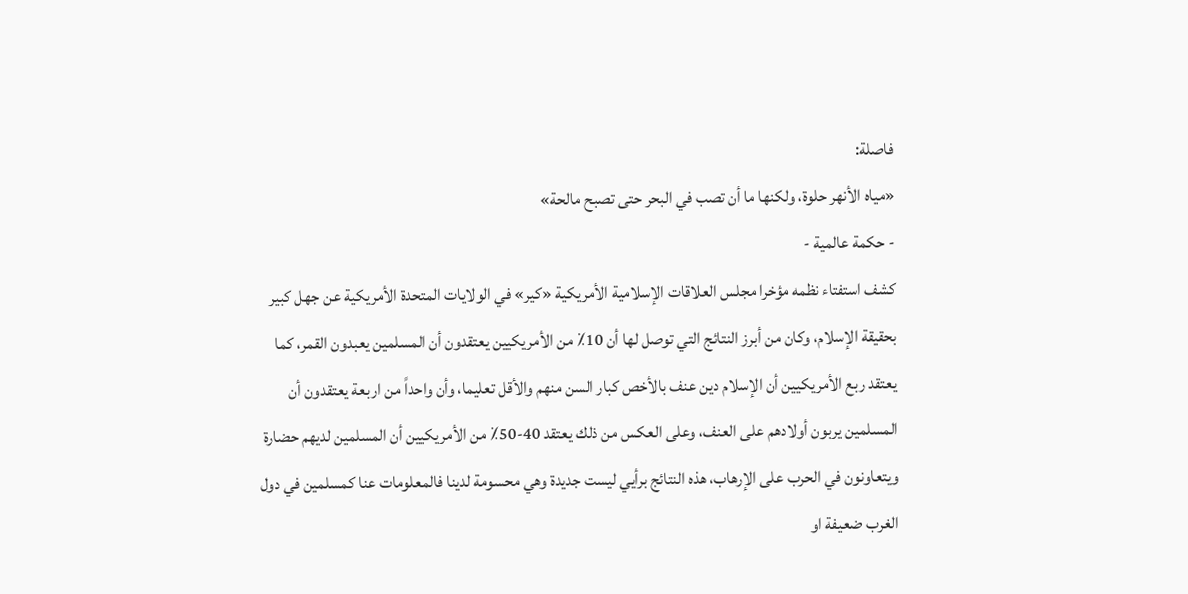فاصلة:
«مياه الأنهر حلوة، ولكنها ما أن تصب في البحر حتى تصبح مالحة»
- حكمة عالمية -
كشف استفتاء نظمه مؤخرا مجلس العلاقات الإسلامية الأمريكية «كير» في الولايات المتحدة الأمريكية عن جهل كبير بحقيقة الإسلام، وكان من أبرز النتائج التي توصل لها أن 10٪ من الأمريكيين يعتقدون أن المسلمين يعبدون القمر، كما يعتقد ربع الأمريكيين أن الإسلام دين عنف بالأخص كبار السن منهم والأقل تعليما، وأن واحداً من اربعة يعتقدون أن المسلمين يربون أولادهم على العنف، وعلى العكس من ذلك يعتقد 40-50٪ من الأمريكيين أن المسلمين لديهم حضارة ويتعاونون في الحرب على الإرهاب، هذه النتائج برأيي ليست جديدة وهي محسومة لدينا فالمعلومات عنا كمسلمين في دول الغرب ضعيفة او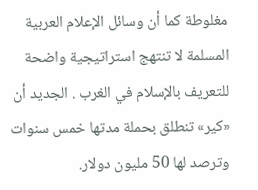مغلوطة كما أن وسائل الإعلام العربية المسلمة لا تنتهج استراتيجية واضحة للتعريف بالإسلام في الغرب . الجديد أن «كير» تنطلق بحملة مدتها خمس سنوات وترصد لها 50 مليون دولار.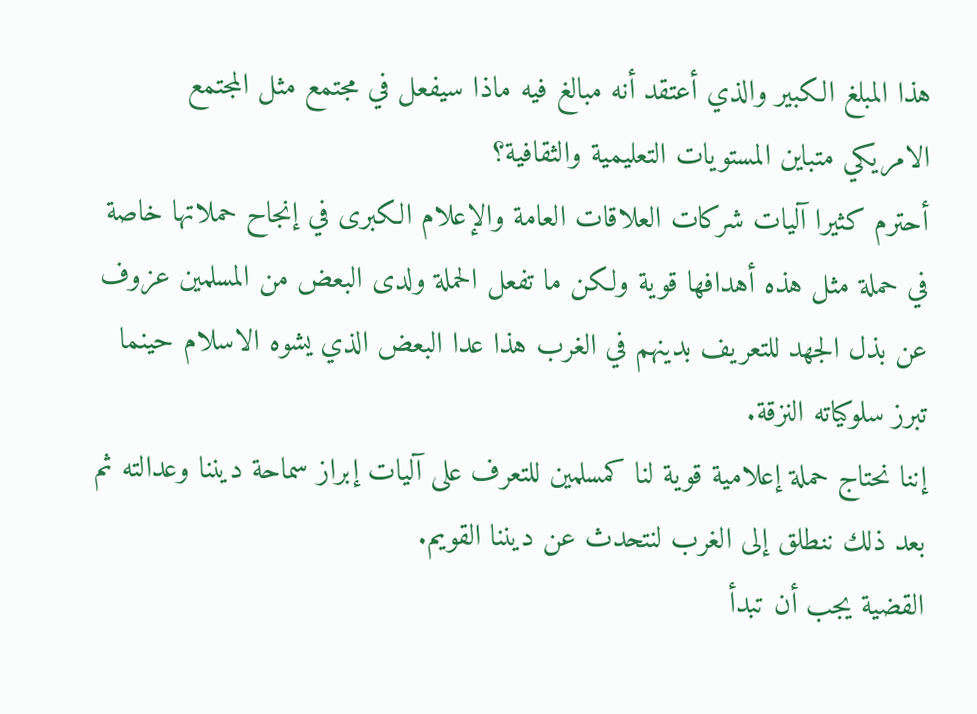هذا المبلغ الكبير والذي أعتقد أنه مبالغ فيه ماذا سيفعل في مجتمع مثل المجتمع الامريكي متباين المستويات التعليمية والثقافية؟
أحترم كثيرا آليات شركات العلاقات العامة والإعلام الكبرى في إنجاح حملاتها خاصة في حملة مثل هذه أهدافها قوية ولكن ما تفعل الحملة ولدى البعض من المسلمين عزوف عن بذل الجهد للتعريف بدينهم في الغرب هذا عدا البعض الذي يشوه الاسلام حينما تبرز سلوكياته النزقة.
إننا نحتاج حملة إعلامية قوية لنا كمسلمين للتعرف على آليات إبراز سماحة ديننا وعدالته ثم بعد ذلك ننطلق إلى الغرب لنتحدث عن ديننا القويم.
القضية يجب أن تبدأ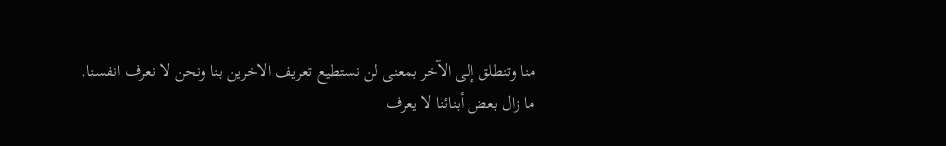منا وتنطلق إلى الآخر بمعنى لن نستطيع تعريف الاخرين بنا ونحن لا نعرف انفسنا.
ما زال بعض أبنائنا لا يعرف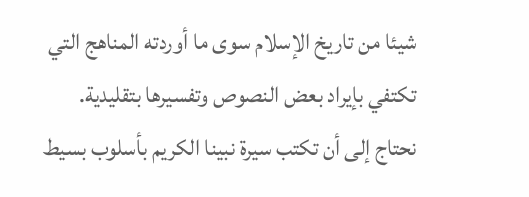شيئا من تاريخ الإسلام سوى ما أوردته المناهج التي تكتفي بإيراد بعض النصوص وتفسيرها بتقليدية.
نحتاج إلى أن تكتب سيرة نبينا الكريم بأسلوب بسيط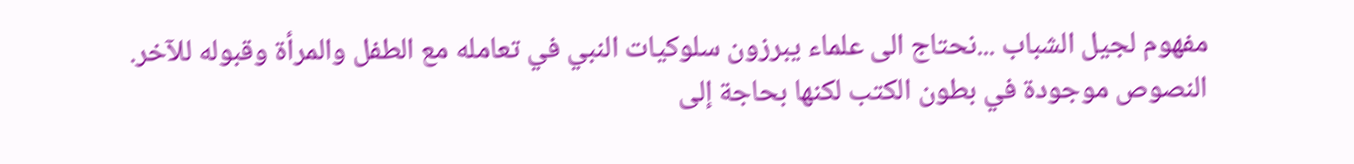مفهوم لجيل الشباب ...نحتاج الى علماء يبرزون سلوكيات النبي في تعامله مع الطفل والمرأة وقبوله للآخر.
النصوص موجودة في بطون الكتب لكنها بحاجة إلى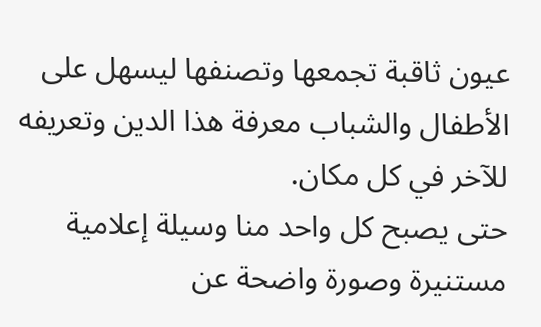عيون ثاقبة تجمعها وتصنفها ليسهل على الأطفال والشباب معرفة هذا الدين وتعريفه للآخر في كل مكان.
حتى يصبح كل واحد منا وسيلة إعلامية مستنيرة وصورة واضحة عن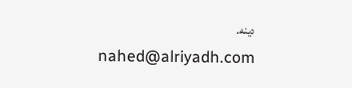دينه.
nahed@alriyadh.com